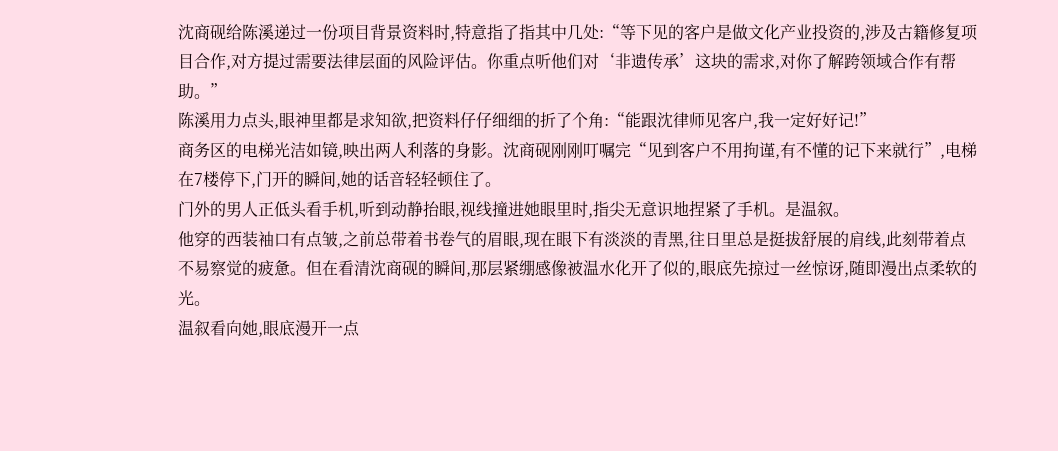沈商砚给陈溪递过一份项目背景资料时,特意指了指其中几处:“等下见的客户是做文化产业投资的,涉及古籍修复项目合作,对方提过需要法律层面的风险评估。你重点听他们对‘非遗传承’这块的需求,对你了解跨领域合作有帮助。”
陈溪用力点头,眼神里都是求知欲,把资料仔仔细细的折了个角:“能跟沈律师见客户,我一定好好记!”
商务区的电梯光洁如镜,映出两人利落的身影。沈商砚刚刚叮嘱完“见到客户不用拘谨,有不懂的记下来就行”,电梯在7楼停下,门开的瞬间,她的话音轻轻顿住了。
门外的男人正低头看手机,听到动静抬眼,视线撞进她眼里时,指尖无意识地捏紧了手机。是温叙。
他穿的西装袖口有点皱,之前总带着书卷气的眉眼,现在眼下有淡淡的青黑,往日里总是挺拔舒展的肩线,此刻带着点不易察觉的疲惫。但在看清沈商砚的瞬间,那层紧绷感像被温水化开了似的,眼底先掠过一丝惊讶,随即漫出点柔软的光。
温叙看向她,眼底漫开一点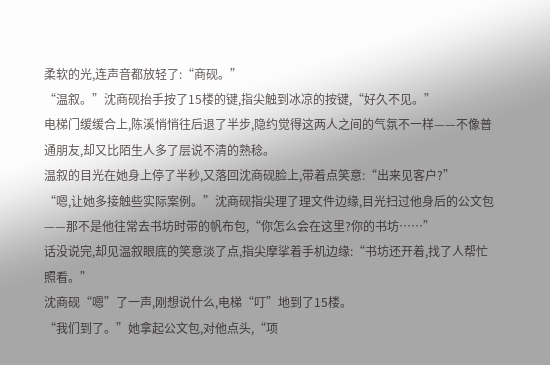柔软的光,连声音都放轻了:“商砚。”
“温叙。”沈商砚抬手按了15楼的键,指尖触到冰凉的按键,“好久不见。”
电梯门缓缓合上,陈溪悄悄往后退了半步,隐约觉得这两人之间的气氛不一样——不像普通朋友,却又比陌生人多了层说不清的熟稔。
温叙的目光在她身上停了半秒,又落回沈商砚脸上,带着点笑意:“出来见客户?”
“嗯,让她多接触些实际案例。”沈商砚指尖理了理文件边缘,目光扫过他身后的公文包——那不是他往常去书坊时带的帆布包,“你怎么会在这里?你的书坊……”
话没说完,却见温叙眼底的笑意淡了点,指尖摩挲着手机边缘:“书坊还开着,找了人帮忙照看。”
沈商砚“嗯”了一声,刚想说什么,电梯“叮”地到了15楼。
“我们到了。”她拿起公文包,对他点头,“项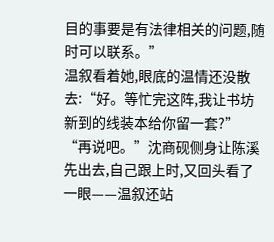目的事要是有法律相关的问题,随时可以联系。”
温叙看着她,眼底的温情还没散去:“好。等忙完这阵,我让书坊新到的线装本给你留一套?”
“再说吧。”沈商砚侧身让陈溪先出去,自己跟上时,又回头看了一眼——温叙还站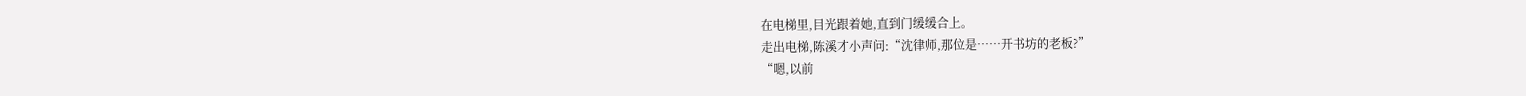在电梯里,目光跟着她,直到门缓缓合上。
走出电梯,陈溪才小声问:“沈律师,那位是……开书坊的老板?”
“嗯,以前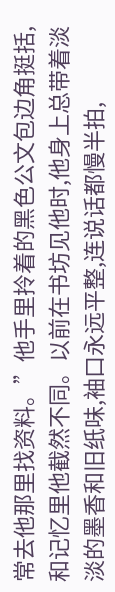常去他那里找资料。”他手里拎着的黑色公文包边角挺括,和记忆里他截然不同。以前在书坊见他时,他身上总带着淡淡的墨香和旧纸味,袖口永远平整,连说话都慢半拍,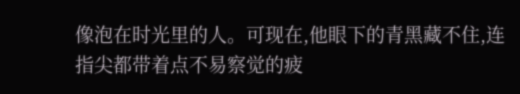像泡在时光里的人。可现在,他眼下的青黑藏不住,连指尖都带着点不易察觉的疲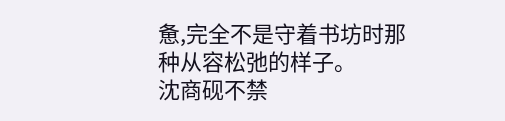惫,完全不是守着书坊时那种从容松弛的样子。
沈商砚不禁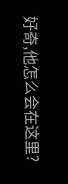好奇,他怎么会在这里?